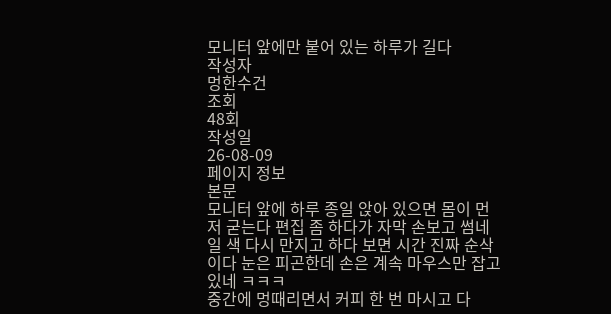모니터 앞에만 붙어 있는 하루가 길다
작성자
멍한수건
조회
48회
작성일
26-08-09
페이지 정보
본문
모니터 앞에 하루 종일 앉아 있으면 몸이 먼저 굳는다 편집 좀 하다가 자막 손보고 썸네일 색 다시 만지고 하다 보면 시간 진짜 순삭이다 눈은 피곤한데 손은 계속 마우스만 잡고 있네 ㅋㅋㅋ
중간에 멍때리면서 커피 한 번 마시고 다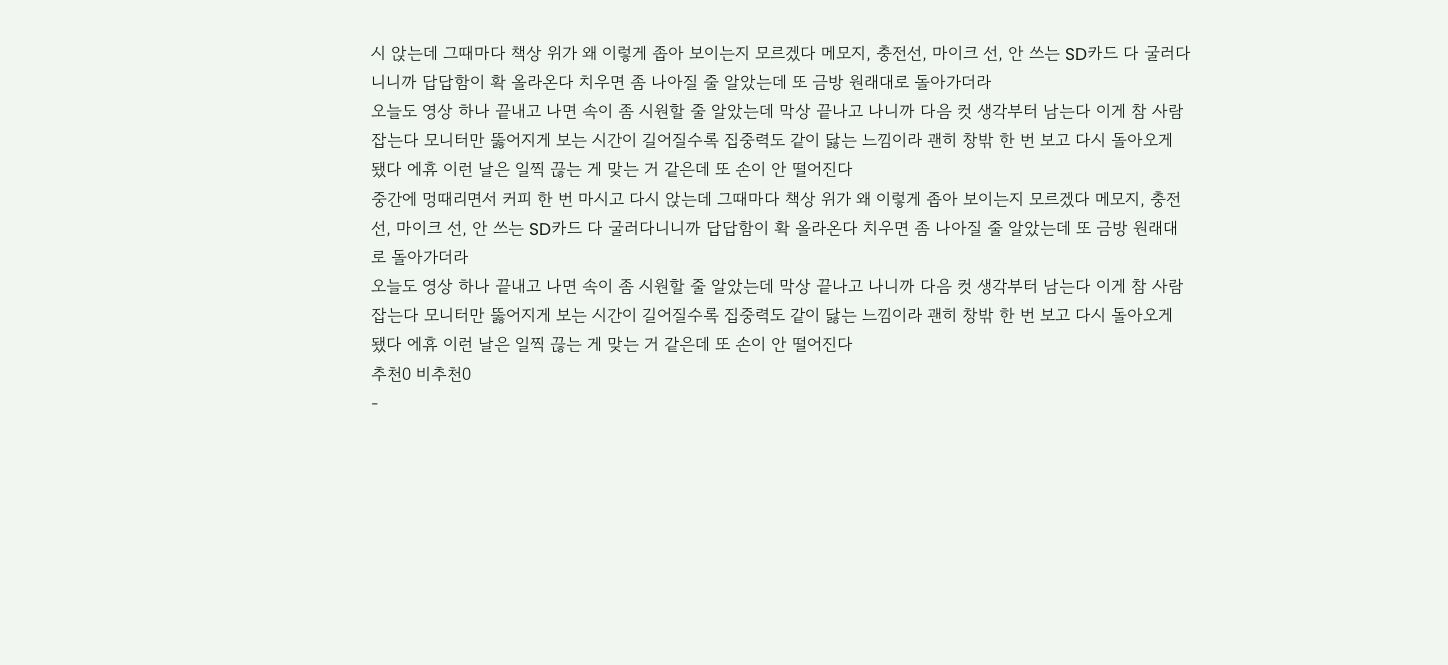시 앉는데 그때마다 책상 위가 왜 이렇게 좁아 보이는지 모르겠다 메모지, 충전선, 마이크 선, 안 쓰는 SD카드 다 굴러다니니까 답답함이 확 올라온다 치우면 좀 나아질 줄 알았는데 또 금방 원래대로 돌아가더라
오늘도 영상 하나 끝내고 나면 속이 좀 시원할 줄 알았는데 막상 끝나고 나니까 다음 컷 생각부터 남는다 이게 참 사람 잡는다 모니터만 뚫어지게 보는 시간이 길어질수록 집중력도 같이 닳는 느낌이라 괜히 창밖 한 번 보고 다시 돌아오게 됐다 에휴 이런 날은 일찍 끊는 게 맞는 거 같은데 또 손이 안 떨어진다
중간에 멍때리면서 커피 한 번 마시고 다시 앉는데 그때마다 책상 위가 왜 이렇게 좁아 보이는지 모르겠다 메모지, 충전선, 마이크 선, 안 쓰는 SD카드 다 굴러다니니까 답답함이 확 올라온다 치우면 좀 나아질 줄 알았는데 또 금방 원래대로 돌아가더라
오늘도 영상 하나 끝내고 나면 속이 좀 시원할 줄 알았는데 막상 끝나고 나니까 다음 컷 생각부터 남는다 이게 참 사람 잡는다 모니터만 뚫어지게 보는 시간이 길어질수록 집중력도 같이 닳는 느낌이라 괜히 창밖 한 번 보고 다시 돌아오게 됐다 에휴 이런 날은 일찍 끊는 게 맞는 거 같은데 또 손이 안 떨어진다
추천0 비추천0
-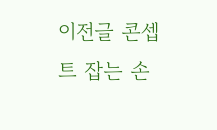이전글 콘셉트 잡는 손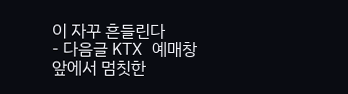이 자꾸 흔들린다
- 다음글 KTX 예매창 앞에서 멈칫한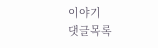이야기
댓글목록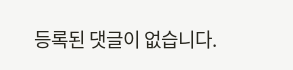등록된 댓글이 없습니다.